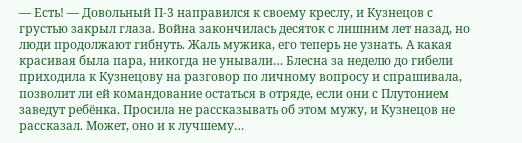— Есть! — Довольный П-3 направился к своему креслу, и Кузнецов с грустью закрыл глаза. Война закончилась десяток с лишним лет назад, но люди продолжают гибнуть. Жаль мужика, его теперь не узнать. А какая красивая была пара, никогда не унывали… Блесна за неделю до гибели приходила к Кузнецову на разговор по личному вопросу и спрашивала, позволит ли ей командование остаться в отряде, если они с Плутонием заведут ребёнка. Просила не рассказывать об этом мужу, и Кузнецов не рассказал. Может, оно и к лучшему…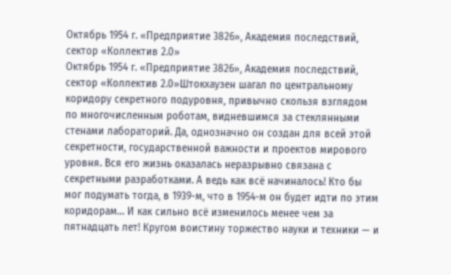Октябрь 1954 г. «Предприятие 3826», Академия последствий, сектор «Коллектив 2.0»
Октябрь 1954 г. «Предприятие 3826», Академия последствий, сектор «Коллектив 2.0»Штокхаузен шагал по центральному коридору секретного подуровня, привычно скользя взглядом по многочисленным роботам, видневшимся за стеклянными стенами лабораторий. Да, однозначно он создан для всей этой секретности, государственной важности и проектов мирового уровня. Вся его жизнь оказалась неразрывно связана с секретными разработками. А ведь как всё начиналось! Кто бы мог подумать тогда, в 1939-м, что в 1954-м он будет идти по этим коридорам… И как сильно всё изменилось менее чем за пятнадцать лет! Кругом воистину торжество науки и техники — и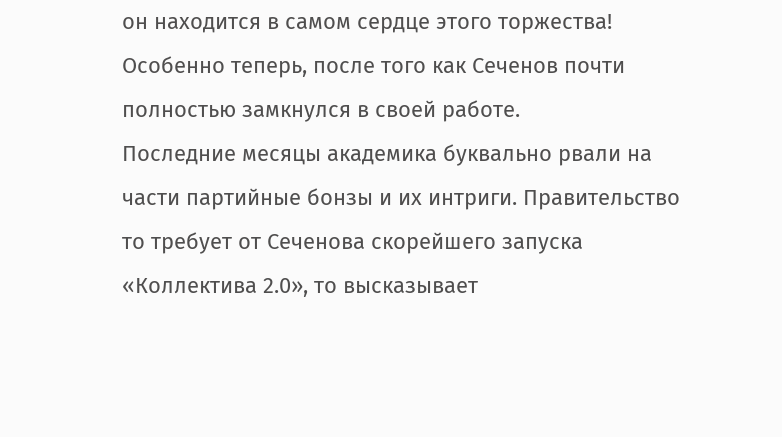он находится в самом сердце этого торжества! Особенно теперь, после того как Сеченов почти полностью замкнулся в своей работе.
Последние месяцы академика буквально рвали на части партийные бонзы и их интриги. Правительство то требует от Сеченова скорейшего запуска «Коллектива 2.0», то высказывает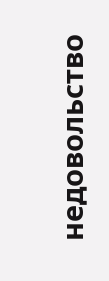недовольство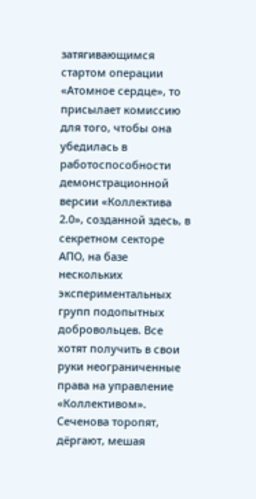затягивающимся стартом операции «Атомное сердце», то присылает комиссию для того, чтобы она убедилась в работоспособности демонстрационной версии «Коллектива 2.0», созданной здесь, в секретном секторе АПО, на базе нескольких экспериментальных групп подопытных добровольцев. Все хотят получить в свои руки неограниченные права на управление «Коллективом». Сеченова торопят, дёргают, мешая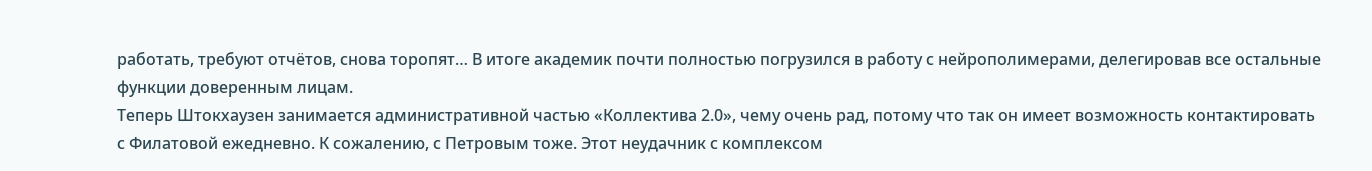работать, требуют отчётов, снова торопят… В итоге академик почти полностью погрузился в работу с нейрополимерами, делегировав все остальные функции доверенным лицам.
Теперь Штокхаузен занимается административной частью «Коллектива 2.0», чему очень рад, потому что так он имеет возможность контактировать с Филатовой ежедневно. К сожалению, с Петровым тоже. Этот неудачник с комплексом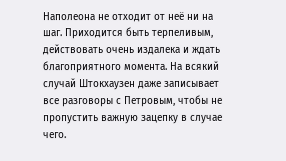Наполеона не отходит от неё ни на шаг. Приходится быть терпеливым, действовать очень издалека и ждать благоприятного момента. На всякий случай Штокхаузен даже записывает все разговоры с Петровым, чтобы не пропустить важную зацепку в случае чего.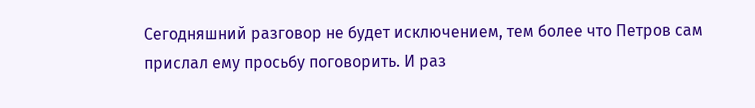Сегодняшний разговор не будет исключением, тем более что Петров сам прислал ему просьбу поговорить. И раз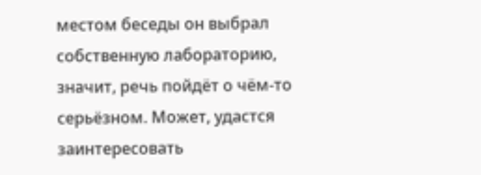местом беседы он выбрал собственную лабораторию, значит, речь пойдёт о чём-то серьёзном. Может, удастся заинтересовать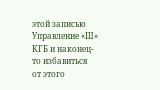этой записью Управление «Ш» КГБ и наконец-то избавиться от этого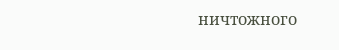ничтожного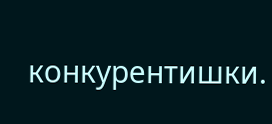конкурентишки.